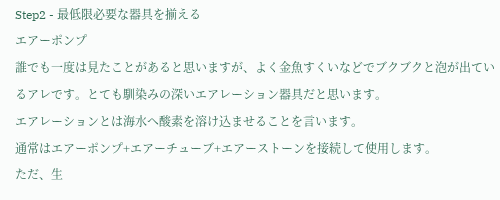Step2 - 最低限必要な器具を揃える
エアーポンプ
誰でも一度は見たことがあると思いますが、よく金魚すくいなどでブクブクと泡が出ているアレです。とても馴染みの深いエアレーション器具だと思います。
エアレーションとは海水へ酸素を溶け込ませることを言います。
通常はエアーポンプ+エアーチューブ+エアーストーンを接続して使用します。
ただ、生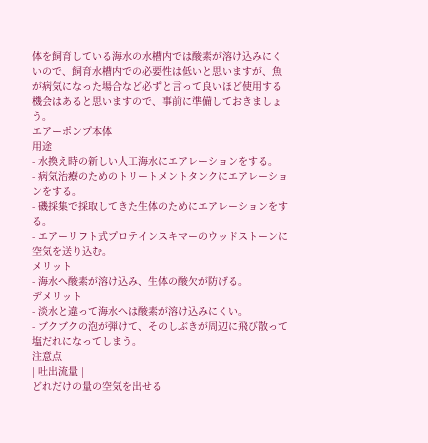体を飼育している海水の水槽内では酸素が溶け込みにくいので、飼育水槽内での必要性は低いと思いますが、魚が病気になった場合など必ずと言って良いほど使用する機会はあると思いますので、事前に準備しておきましょう。
エアーポンプ本体
用途
- 水換え時の新しい人工海水にエアレーションをする。
- 病気治療のためのトリートメントタンクにエアレーションをする。
- 磯採集で採取してきた生体のためにエアレーションをする。
- エアーリフト式プロテインスキマーのウッドストーンに空気を送り込む。
メリット
- 海水へ酸素が溶け込み、生体の酸欠が防げる。
デメリット
- 淡水と違って海水へは酸素が溶け込みにくい。
- ブクブクの泡が弾けて、そのしぶきが周辺に飛び散って塩だれになってしまう。
注意点
| 吐出流量 |
どれだけの量の空気を出せる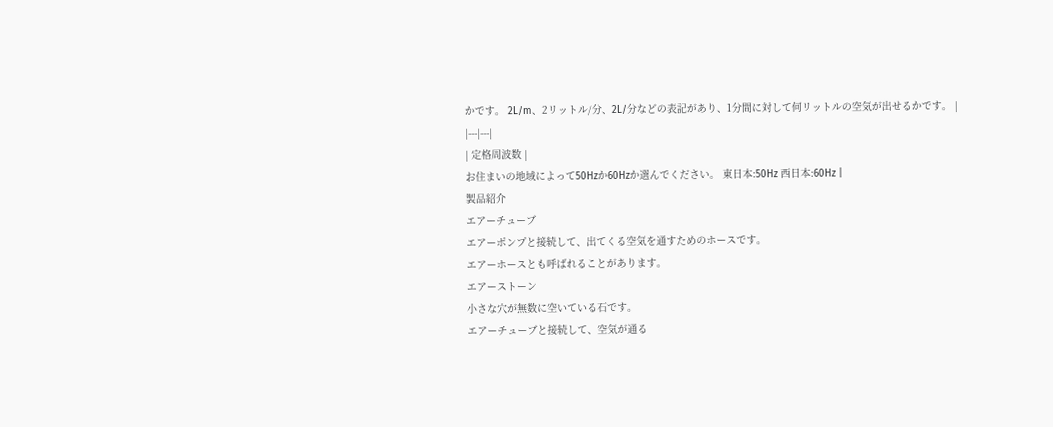かです。 2L/m、2リットル/分、2L/分などの表記があり、1分間に対して何リットルの空気が出せるかです。 |
|---|---|
| 定格周波数 |
お住まいの地域によって50Hzか60Hzか選んでください。 東日本:50Hz 西日本:60Hz |
製品紹介
エアーチューブ
エアーポンプと接続して、出てくる空気を通すためのホースです。
エアーホースとも呼ばれることがあります。
エアーストーン
小さな穴が無数に空いている石です。
エアーチューブと接続して、空気が通る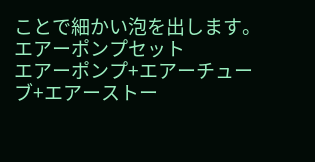ことで細かい泡を出します。
エアーポンプセット
エアーポンプ+エアーチューブ+エアーストー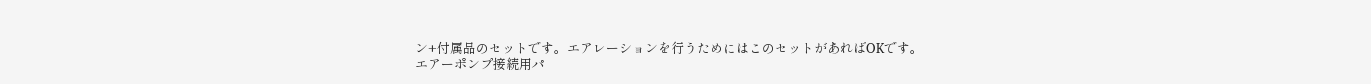ン+付属品のセットです。エアレーションを行うためにはこのセットがあればOKです。
エアーポンプ接続用パ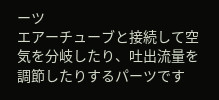ーツ
エアーチューブと接続して空気を分岐したり、吐出流量を調節したりするパーツです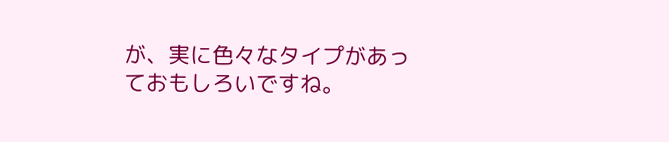が、実に色々なタイプがあっておもしろいですね。